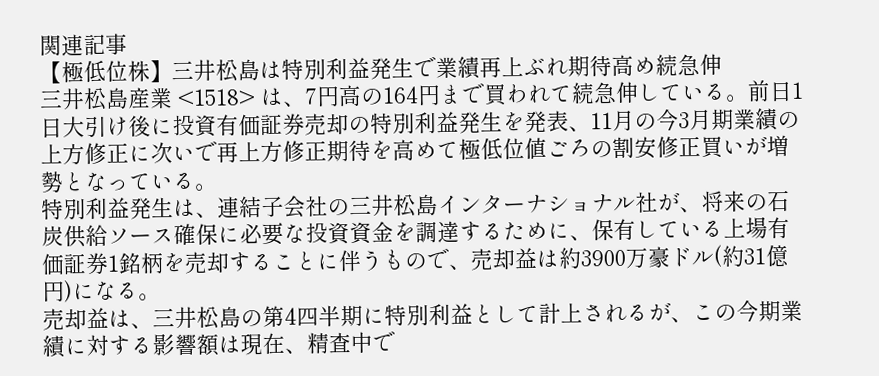関連記事
【極低位株】三井松島は特別利益発生で業績再上ぶれ期待高め続急伸
三井松島産業 <1518> は、7円高の164円まで買われて続急伸している。前日1日大引け後に投資有価証券売却の特別利益発生を発表、11月の今3月期業績の上方修正に次いで再上方修正期待を高めて極低位値ごろの割安修正買いが増勢となっている。
特別利益発生は、連結子会社の三井松島インターナショナル社が、将来の石炭供給ソース確保に必要な投資資金を調達するために、保有している上場有価証券1銘柄を売却することに伴うもので、売却益は約3900万豪ドル(約31億円)になる。
売却益は、三井松島の第4四半期に特別利益として計上されるが、この今期業績に対する影響額は現在、精査中で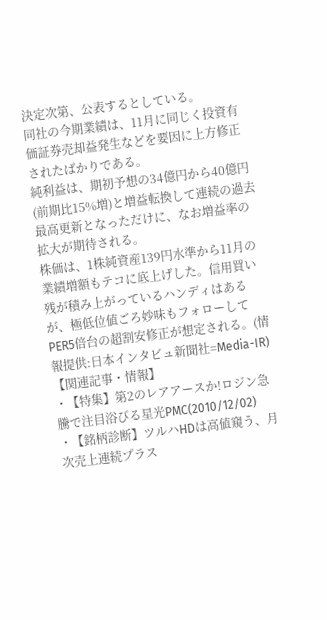決定次第、公表するとしている。
同社の今期業績は、11月に同じく投資有価証券売却益発生などを要因に上方修正されたばかりである。
純利益は、期初予想の34億円から40億円(前期比15%増)と増益転換して連続の過去最高更新となっただけに、なお増益率の拡大が期待される。
株価は、1株純資産139円水準から11月の業績増額もテコに底上げした。信用買い残が積み上がっているハンディはあるが、極低位値ごろ妙味もフォローしてPER5倍台の超割安修正が想定される。(情報提供:日本インタビュ新聞社=Media-IR)
【関連記事・情報】
・【特集】第2のレアアースか!ロジン急騰で注目浴びる星光PMC(2010/12/02)
・【銘柄診断】ツルハHDは高値窺う、月次売上連続プラス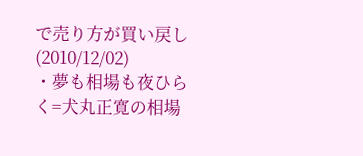で売り方が買い戻し(2010/12/02)
・夢も相場も夜ひらく=犬丸正寛の相場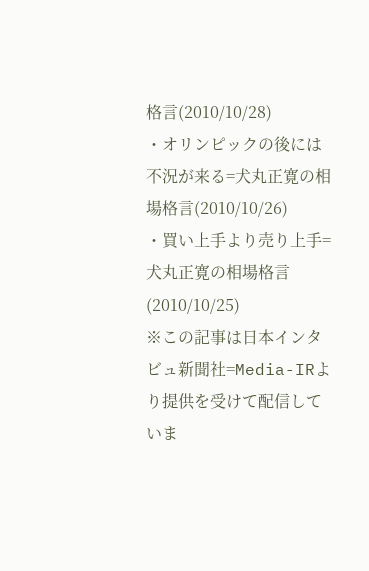格言(2010/10/28)
・オリンピックの後には不況が来る=犬丸正寛の相場格言(2010/10/26)
・買い上手より売り上手=犬丸正寛の相場格言(2010/10/25)
※この記事は日本インタビュ新聞社=Media-IRより提供を受けて配信していま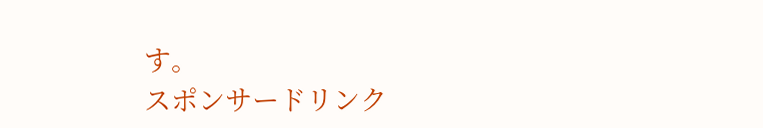す。
スポンサードリンク